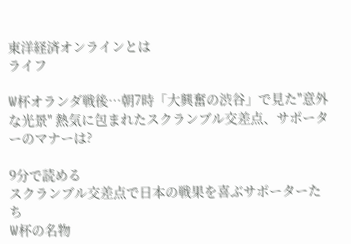東洋経済オンラインとは
ライフ

W杯オランダ戦後…朝7時「大興奮の渋谷」で見た"意外な光景" 熱気に包まれたスクランブル交差点、サポーターのマナーは?

9分で読める
スクランブル交差点で日本の戦果を喜ぶサポーターたち
W杯の名物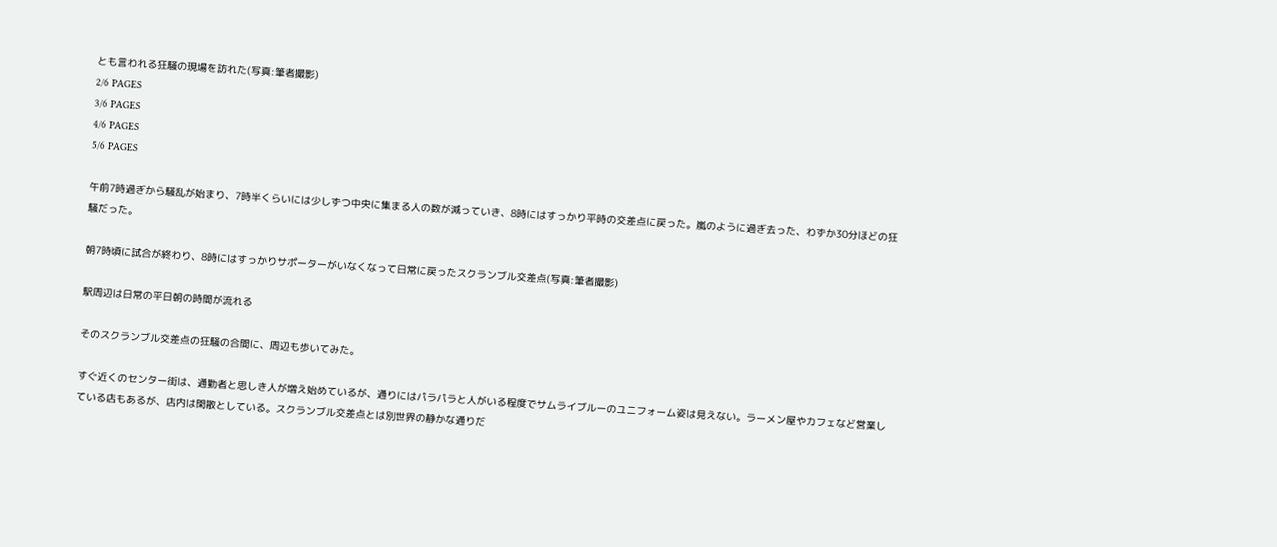とも言われる狂騒の現場を訪れた(写真:筆者撮影)
2/6 PAGES
3/6 PAGES
4/6 PAGES
5/6 PAGES

午前7時過ぎから騒乱が始まり、7時半くらいには少しずつ中央に集まる人の数が減っていき、8時にはすっかり平時の交差点に戻った。嵐のように過ぎ去った、わずか30分ほどの狂騒だった。

朝7時頃に試合が終わり、8時にはすっかりサポーターがいなくなって日常に戻ったスクランブル交差点(写真:筆者撮影)

駅周辺は日常の平日朝の時間が流れる

そのスクランブル交差点の狂騒の合間に、周辺も歩いてみた。

すぐ近くのセンター街は、通勤者と思しき人が増え始めているが、通りにはパラパラと人がいる程度でサムライブルーのユニフォーム姿は見えない。ラーメン屋やカフェなど営業している店もあるが、店内は閑散としている。スクランブル交差点とは別世界の静かな通りだ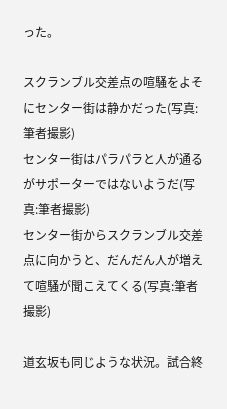った。

スクランブル交差点の喧騒をよそにセンター街は静かだった(写真:筆者撮影)
センター街はパラパラと人が通るがサポーターではないようだ(写真:筆者撮影)
センター街からスクランブル交差点に向かうと、だんだん人が増えて喧騒が聞こえてくる(写真:筆者撮影)

道玄坂も同じような状況。試合終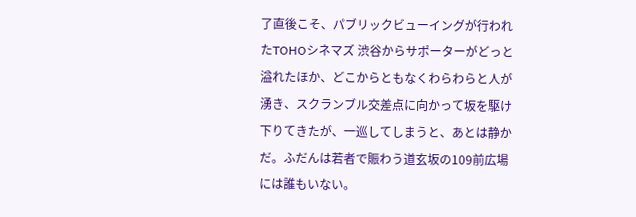了直後こそ、パブリックビューイングが行われたTOHOシネマズ 渋谷からサポーターがどっと溢れたほか、どこからともなくわらわらと人が湧き、スクランブル交差点に向かって坂を駆け下りてきたが、一巡してしまうと、あとは静かだ。ふだんは若者で賑わう道玄坂の109前広場には誰もいない。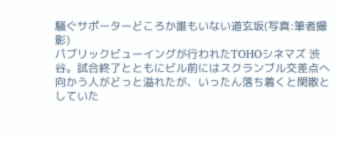騒ぐサポーターどころか誰もいない道玄坂(写真:筆者撮影)
パブリックビューイングが行われたTOHOシネマズ 渋谷。試合終了とともにビル前にはスクランブル交差点へ向かう人がどっと溢れたが、いったん落ち着くと閑散としていた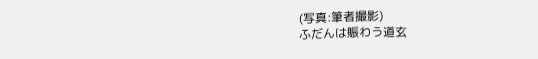(写真:筆者撮影)
ふだんは賑わう道玄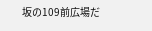坂の109前広場だ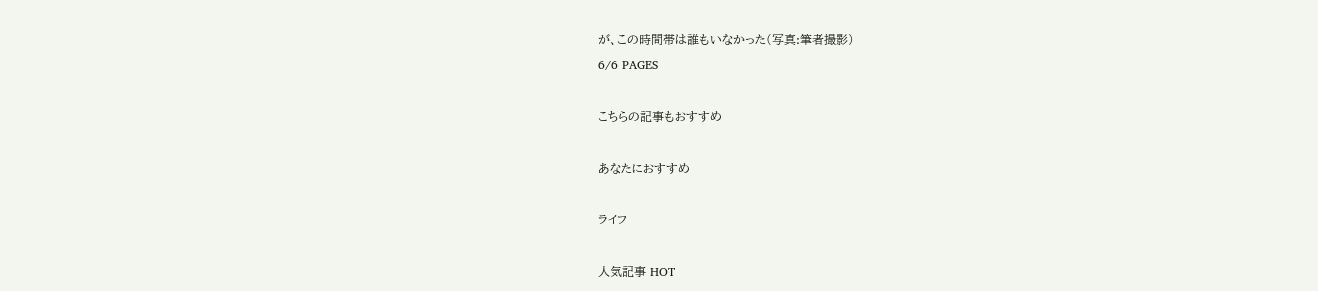が、この時間帯は誰もいなかった(写真:筆者撮影)
6/6 PAGES

こちらの記事もおすすめ

あなたにおすすめ

ライフ

人気記事 HOT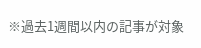※過去1週間以内の記事が対象